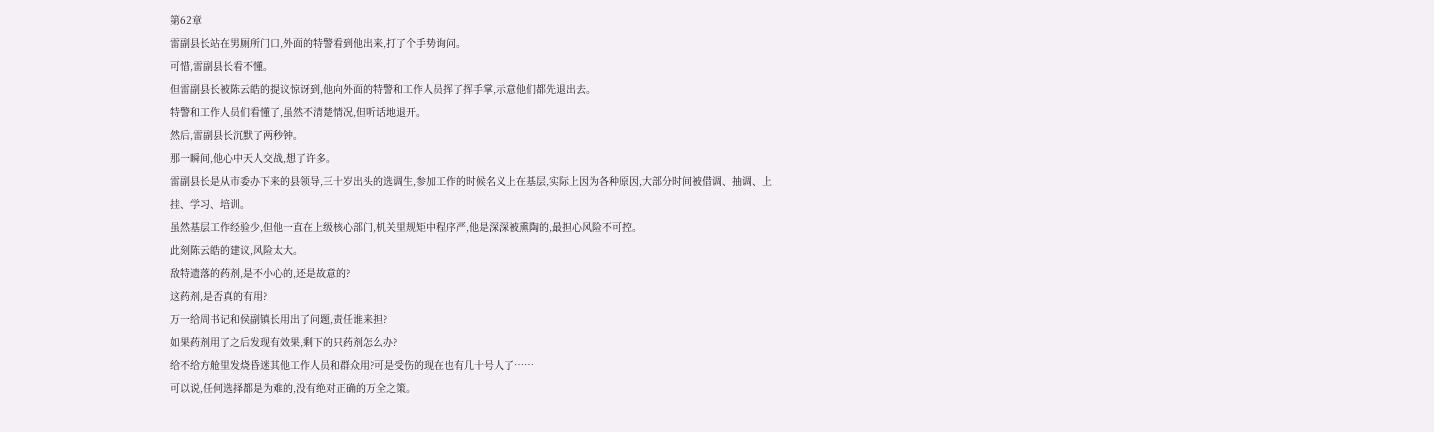第62章
雷副县长站在男厕所门口,外面的特警看到他出来,打了个手势询问。
可惜,雷副县长看不懂。
但雷副县长被陈云皓的提议惊讶到,他向外面的特警和工作人员挥了挥手掌,示意他们都先退出去。
特警和工作人员们看懂了,虽然不清楚情况,但听话地退开。
然后,雷副县长沉默了两秒钟。
那一瞬间,他心中天人交战,想了许多。
雷副县长是从市委办下来的县领导,三十岁出头的选调生,参加工作的时候名义上在基层,实际上因为各种原因,大部分时间被借调、抽调、上挂、学习、培训。
虽然基层工作经验少,但他一直在上级核心部门,机关里规矩中程序严,他是深深被熏陶的,最担心风险不可控。
此刻陈云皓的建议,风险太大。
敌特遗落的药剂,是不小心的,还是故意的?
这药剂,是否真的有用?
万一给周书记和侯副镇长用出了问题,责任谁来担?
如果药剂用了之后发现有效果,剩下的只药剂怎么办?
给不给方舱里发烧昏迷其他工作人员和群众用?可是受伤的现在也有几十号人了……
可以说,任何选择都是为难的,没有绝对正确的万全之策。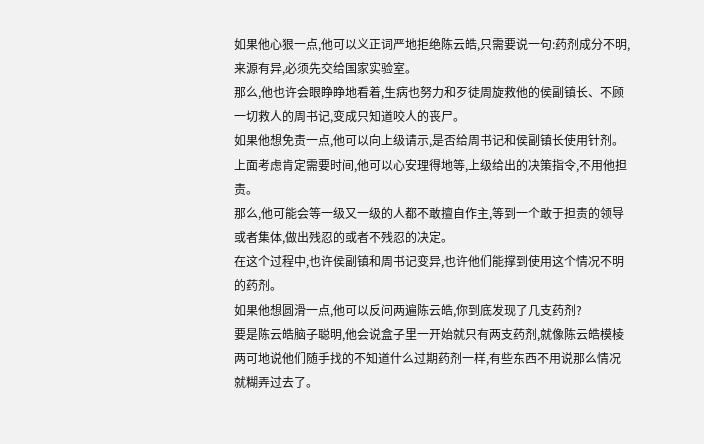如果他心狠一点,他可以义正词严地拒绝陈云皓,只需要说一句:药剂成分不明,来源有异,必须先交给国家实验室。
那么,他也许会眼睁睁地看着,生病也努力和歹徒周旋救他的侯副镇长、不顾一切救人的周书记,变成只知道咬人的丧尸。
如果他想免责一点,他可以向上级请示,是否给周书记和侯副镇长使用针剂。
上面考虑肯定需要时间,他可以心安理得地等,上级给出的决策指令,不用他担责。
那么,他可能会等一级又一级的人都不敢擅自作主,等到一个敢于担责的领导或者集体,做出残忍的或者不残忍的决定。
在这个过程中,也许侯副镇和周书记变异,也许他们能撑到使用这个情况不明的药剂。
如果他想圆滑一点,他可以反问两遍陈云皓,你到底发现了几支药剂?
要是陈云皓脑子聪明,他会说盒子里一开始就只有两支药剂,就像陈云皓模棱两可地说他们随手找的不知道什么过期药剂一样,有些东西不用说那么情况就糊弄过去了。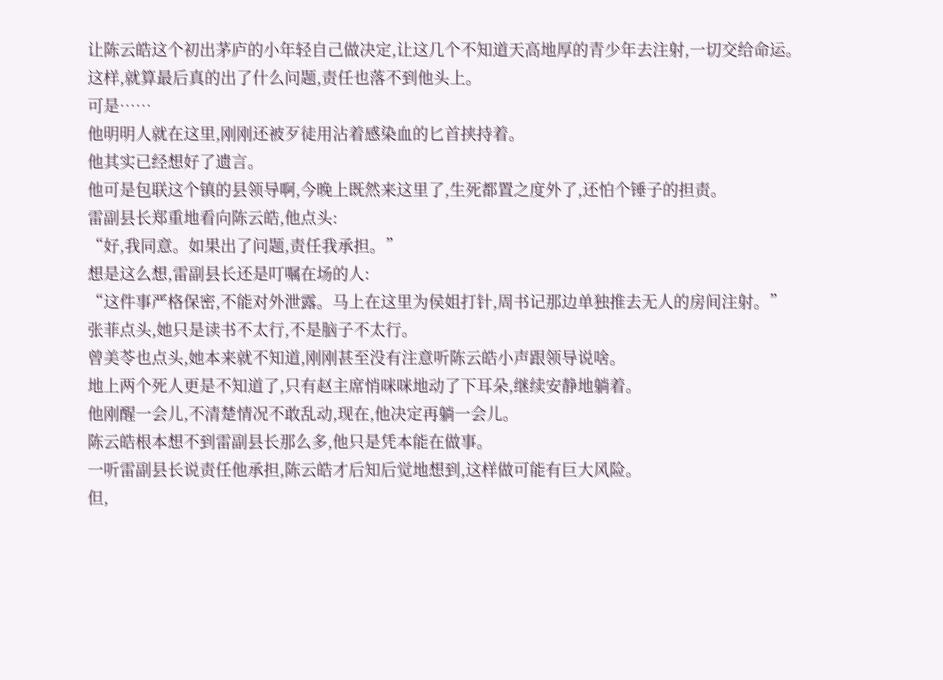让陈云皓这个初出茅庐的小年轻自己做决定,让这几个不知道天高地厚的青少年去注射,一切交给命运。
这样,就算最后真的出了什么问题,责任也落不到他头上。
可是……
他明明人就在这里,刚刚还被歹徒用沾着感染血的匕首挟持着。
他其实已经想好了遗言。
他可是包联这个镇的县领导啊,今晚上既然来这里了,生死都置之度外了,还怕个锤子的担责。
雷副县长郑重地看向陈云皓,他点头:
“好,我同意。如果出了问题,责任我承担。”
想是这么想,雷副县长还是叮嘱在场的人:
“这件事严格保密,不能对外泄露。马上在这里为侯姐打针,周书记那边单独推去无人的房间注射。”
张菲点头,她只是读书不太行,不是脑子不太行。
曾美苓也点头,她本来就不知道,刚刚甚至没有注意听陈云皓小声跟领导说啥。
地上两个死人更是不知道了,只有赵主席悄咪咪地动了下耳朵,继续安静地躺着。
他刚醒一会儿,不清楚情况不敢乱动,现在,他决定再躺一会儿。
陈云皓根本想不到雷副县长那么多,他只是凭本能在做事。
一听雷副县长说责任他承担,陈云皓才后知后觉地想到,这样做可能有巨大风险。
但,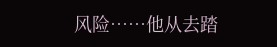风险……他从去踏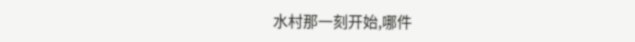水村那一刻开始,哪件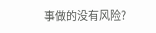事做的没有风险?